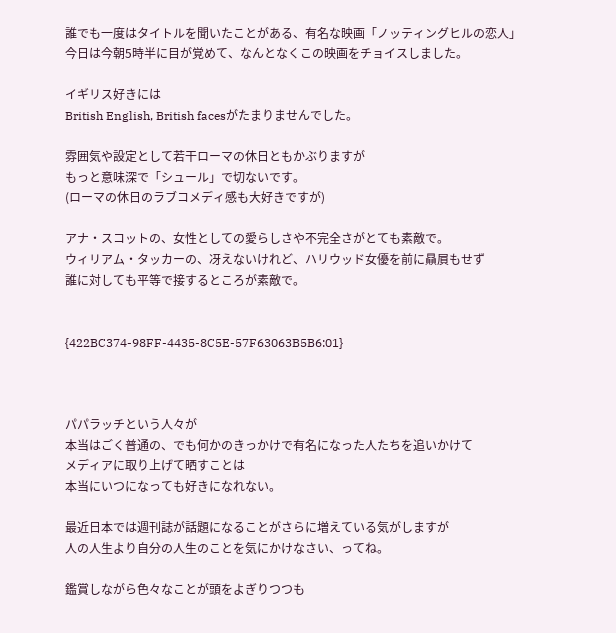誰でも一度はタイトルを聞いたことがある、有名な映画「ノッティングヒルの恋人」
今日は今朝5時半に目が覚めて、なんとなくこの映画をチョイスしました。

イギリス好きには
British English, British facesがたまりませんでした。

雰囲気や設定として若干ローマの休日ともかぶりますが
もっと意味深で「シュール」で切ないです。
(ローマの休日のラブコメディ感も大好きですが)

アナ・スコットの、女性としての愛らしさや不完全さがとても素敵で。
ウィリアム・タッカーの、冴えないけれど、ハリウッド女優を前に贔屓もせず
誰に対しても平等で接するところが素敵で。


{422BC374-98FF-4435-8C5E-57F63063B5B6:01}



パパラッチという人々が
本当はごく普通の、でも何かのきっかけで有名になった人たちを追いかけて
メディアに取り上げて晒すことは
本当にいつになっても好きになれない。

最近日本では週刊誌が話題になることがさらに増えている気がしますが
人の人生より自分の人生のことを気にかけなさい、ってね。

鑑賞しながら色々なことが頭をよぎりつつも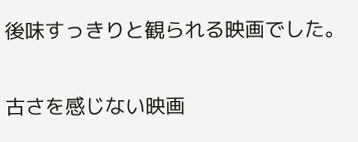後味すっきりと観られる映画でした。

古さを感じない映画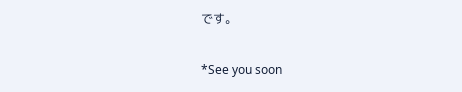です。

*See you soon